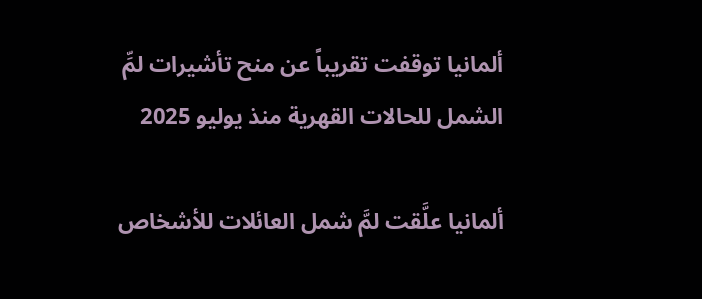ألمانيا توقفت تقريباً عن منح تأشيرات لمِّ الشمل للحالات القهرية منذ يوليو 2025

ألمانيا علَّقت لمَّ شمل العائلات للأشخاص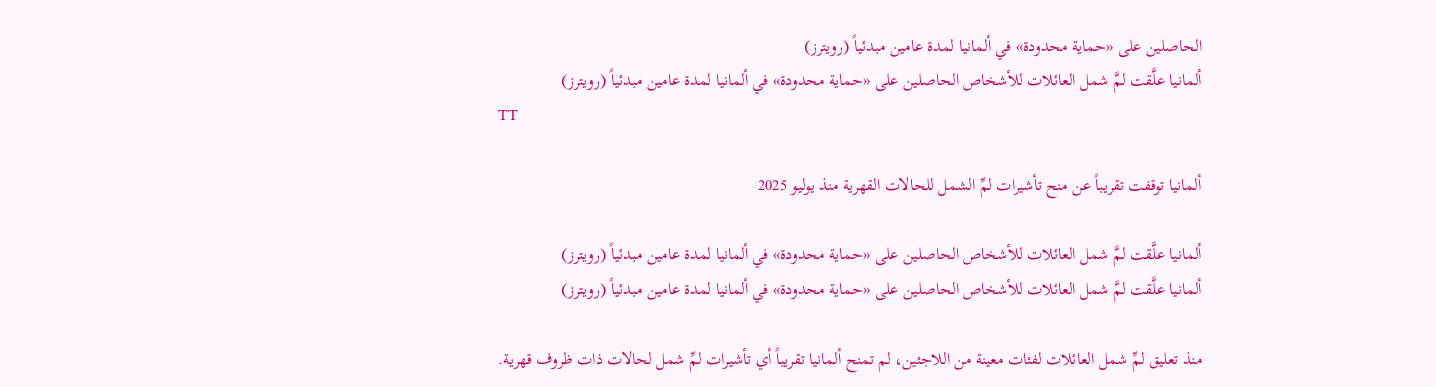الحاصلين على «حماية محدودة» في ألمانيا لمدة عامين مبدئياً (رويترز)
ألمانيا علَّقت لمَّ شمل العائلات للأشخاص الحاصلين على «حماية محدودة» في ألمانيا لمدة عامين مبدئياً (رويترز)
TT

ألمانيا توقفت تقريباً عن منح تأشيرات لمِّ الشمل للحالات القهرية منذ يوليو 2025

ألمانيا علَّقت لمَّ شمل العائلات للأشخاص الحاصلين على «حماية محدودة» في ألمانيا لمدة عامين مبدئياً (رويترز)
ألمانيا علَّقت لمَّ شمل العائلات للأشخاص الحاصلين على «حماية محدودة» في ألمانيا لمدة عامين مبدئياً (رويترز)

منذ تعليق لمِّ شمل العائلات لفئات معينة من اللاجئين، لم تمنح ألمانيا تقريباً أي تأشيرات لمِّ شمل لحالات ذات ظروف قهرية.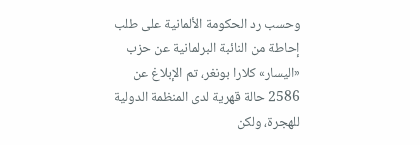وحسب رد الحكومة الألمانية على طلب إحاطة من النائبة البرلمانية عن حزب «اليسار» كلارا بونغر، تم الإبلاغ عن 2586 حالة قهرية لدى المنظمة الدولية للهجرة، ولكن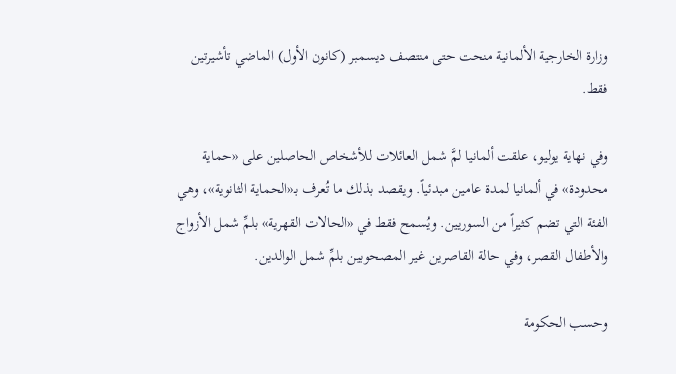وزارة الخارجية الألمانية منحت حتى منتصف ديسمبر (كانون الأول) الماضي تأشيرتين فقط.

وفي نهاية يوليو، علقت ألمانيا لمَّ شمل العائلات للأشخاص الحاصلين على «حماية محدودة» في ألمانيا لمدة عامين مبدئياً. ويقصد بذلك ما تُعرف بـ«الحماية الثانوية»، وهي الفئة التي تضم كثيراً من السوريين. ويُسمح فقط في «الحالات القهرية» بلمِّ شمل الأزواج والأطفال القصر، وفي حالة القاصرين غير المصحوبين بلمِّ شمل الوالدين.

وحسب الحكومة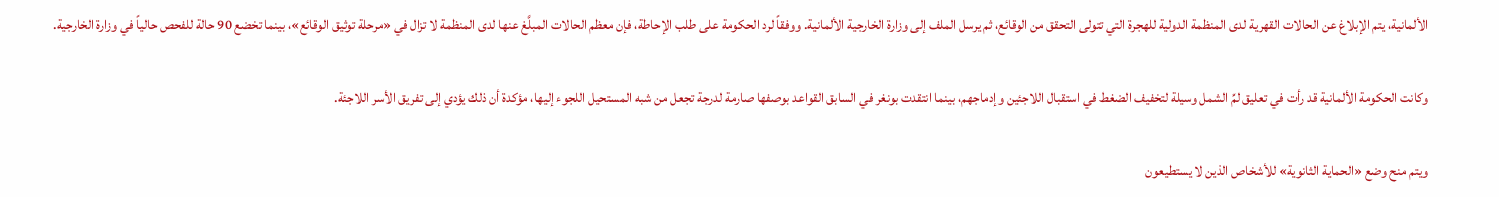الألمانية، يتم الإبلاغ عن الحالات القهرية لدى المنظمة الدولية للهجرة التي تتولى التحقق من الوقائع، ثم يرسل الملف إلى وزارة الخارجية الألمانية. ووفقاً لرد الحكومة على طلب الإحاطة، فإن معظم الحالات المبلَّغ عنها لدى المنظمة لا تزال في «مرحلة توثيق الوقائع»، بينما تخضع 90 حالة للفحص حالياً في وزارة الخارجية.

وكانت الحكومة الألمانية قد رأت في تعليق لمِّ الشمل وسيلة لتخفيف الضغط في استقبال اللاجئين وإدماجهم، بينما انتقدت بونغر في السابق القواعد بوصفها صارمة لدرجة تجعل من شبه المستحيل اللجوء إليها، مؤكدة أن ذلك يؤدي إلى تفريق الأسر اللاجئة.

ويتم منح وضع «الحماية الثانوية» للأشخاص الذين لا يستطيعون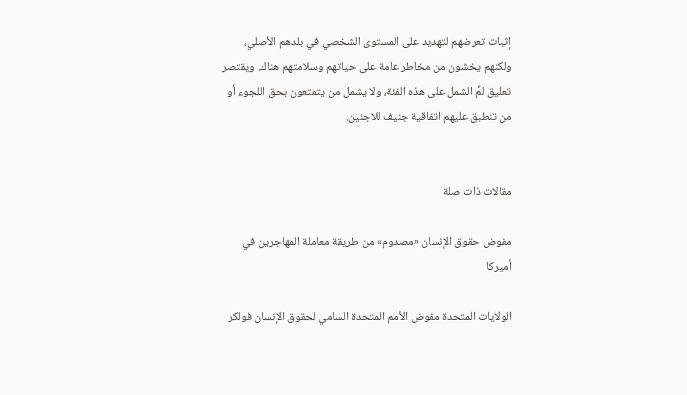إثبات تعرضهم لتهديد على المستوى الشخصي في بلدهم الأصلي، ولكنهم يخشون من مخاطر عامة على حياتهم وسلامتهم هناك. ويقتصر تعليق لمِّ الشمل على هذه الفئة، ولا يشمل من يتمتعون بحق اللجوء أو من تنطبق عليهم اتفاقية جنيف للاجئين.


مقالات ذات صلة

مفوض حقوق الإنسان «مصدوم» من طريقة معاملة المهاجرين في أميركا

الولايات المتحدة مفوض الأمم المتحدة السامي لحقوق الإنسان فولكر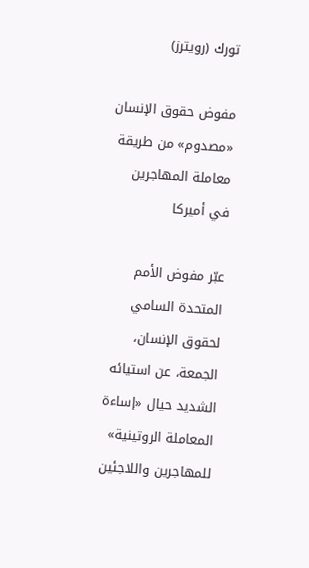تورك (رويترز)

مفوض حقوق الإنسان «مصدوم» من طريقة معاملة المهاجرين في أميركا

عبّر مفوض الأمم المتحدة السامي لحقوق الإنسان، الجمعة، عن استيائه الشديد حيال «إساءة المعاملة الروتينية» للمهاجرين واللاجئين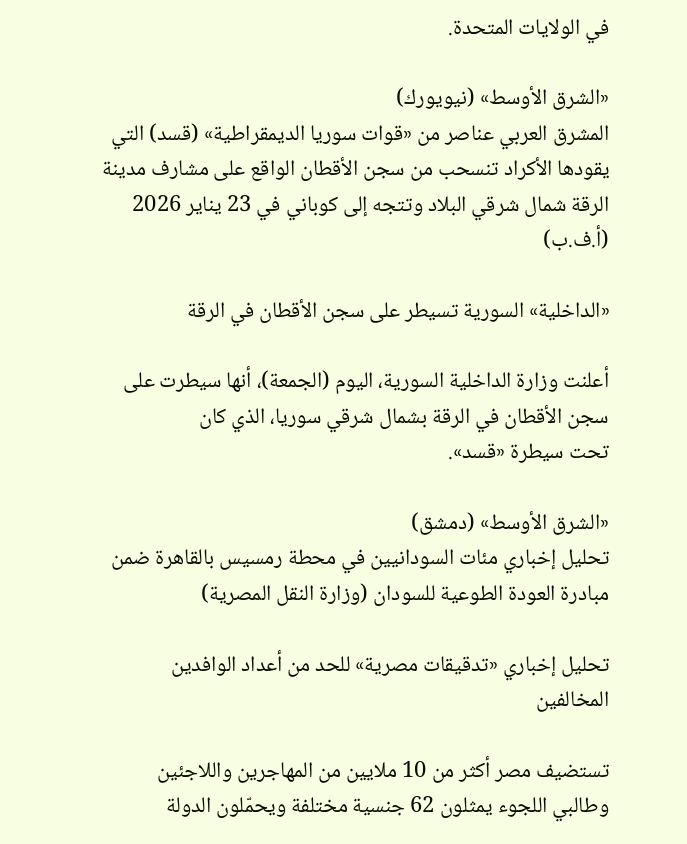في الولايات المتحدة.

«الشرق الأوسط» (نيويورك)
المشرق العربي عناصر من «قوات سوريا الديمقراطية» (قسد) التي يقودها الأكراد تنسحب من سجن الأقطان الواقع على مشارف مدينة الرقة شمال شرقي البلاد وتتجه إلى كوباني في 23 يناير 2026 (أ.ف.ب)

«الداخلية» السورية تسيطر على سجن الأقطان في الرقة

أعلنت وزارة الداخلية السورية، اليوم (الجمعة)، أنها سيطرت على سجن الأقطان في الرقة بشمال شرقي سوريا، الذي كان تحت ‌سيطرة «قسد».

«الشرق الأوسط» (دمشق)
تحليل إخباري مئات السودانيين في محطة رمسيس بالقاهرة ضمن مبادرة العودة الطوعية للسودان (وزارة النقل المصرية)

تحليل إخباري «تدقيقات مصرية» للحد من أعداد الوافدين المخالفين

تستضيف مصر أكثر من 10 ملايين من المهاجرين واللاجئين وطالبي اللجوء يمثلون 62 جنسية مختلفة ويحمّلون الدولة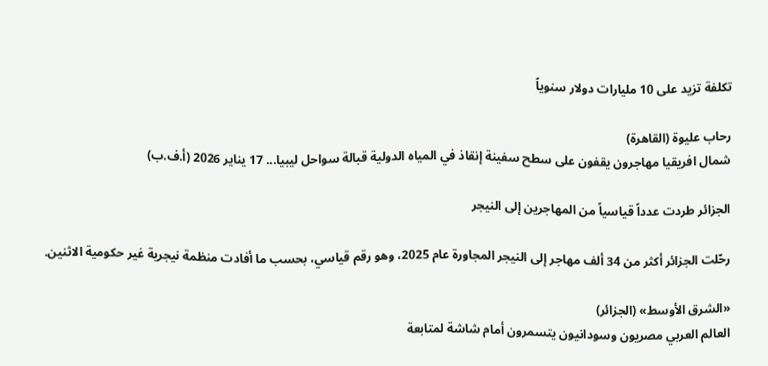تكلفة تزيد على 10 مليارات دولار سنوياً

رحاب عليوة (القاهرة)
شمال افريقيا مهاجرون يقفون على سطح سفينة إنقاذ في المياه الدولية قبالة سواحل ليبيا... 17 يناير 2026 (أ.ف.ب)

الجزائر طردت عدداً قياسياً من المهاجرين إلى النيجر

رحّلت الجزائر أكثر من 34 ألف مهاجر إلى النيجر المجاورة عام 2025، وهو رقم قياسي، بحسب ما أفادت منظمة نيجرية غير حكومية الاثنين.

«الشرق الأوسط» (الجزائر)
العالم العربي مصريون وسودانيون يتسمرون أمام شاشة لمتابعة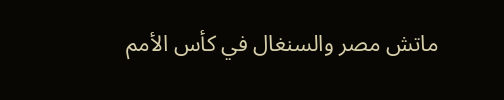ماتش مصر والسنغال في كأس الأمم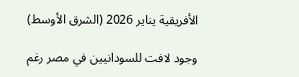الأفريقية يناير 2026 (الشرق الأوسط)

وجود لافت للسودانيين في مصر رغم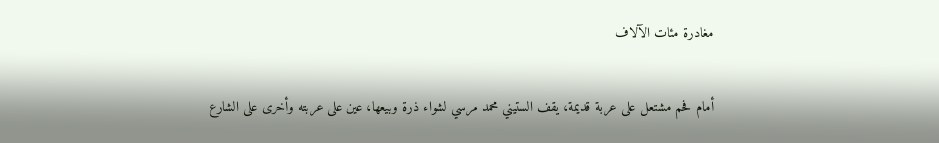مغادرة مئات الآلاف

أمام فحم مشتعل على عربة قديمة، يقف الستيني محمد مرسي لشواء ذرة وبيعها، عين على عربته وأخرى على الشارع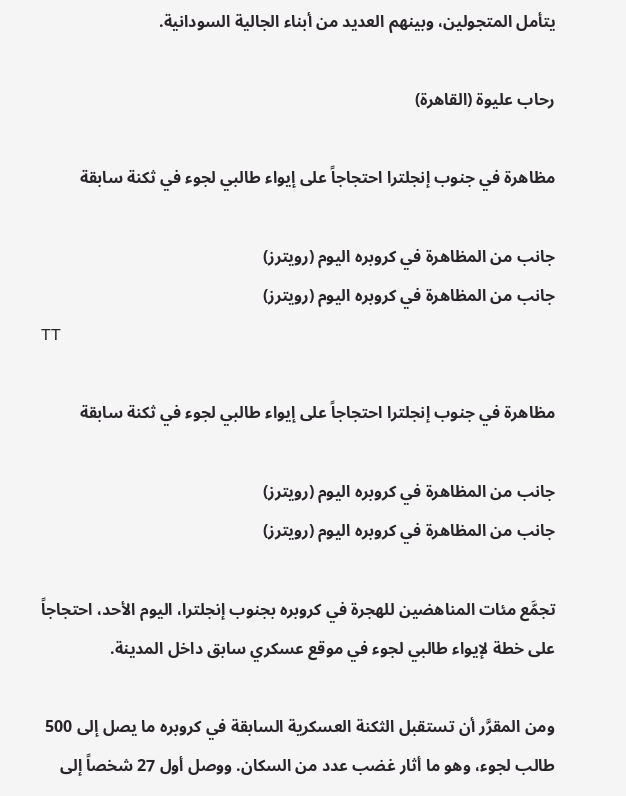يتأمل المتجولين، وبينهم العديد من أبناء الجالية السودانية.

رحاب عليوة (القاهرة)

مظاهرة في جنوب إنجلترا احتجاجاً على إيواء طالبي لجوء في ثكنة سابقة

جانب من المظاهرة في كروبره اليوم (رويترز)
جانب من المظاهرة في كروبره اليوم (رويترز)
TT

مظاهرة في جنوب إنجلترا احتجاجاً على إيواء طالبي لجوء في ثكنة سابقة

جانب من المظاهرة في كروبره اليوم (رويترز)
جانب من المظاهرة في كروبره اليوم (رويترز)

تجمَّع مئات المناهضين للهجرة في كروبره بجنوب إنجلترا، اليوم الأحد، احتجاجاً على خطة لإيواء طالبي لجوء في موقع عسكري سابق داخل المدينة.

ومن المقرَّر أن تستقبل الثكنة العسكرية السابقة في كروبره ما يصل إلى 500 طالب لجوء، وهو ما أثار غضب عدد من السكان. ووصل أول 27 شخصاً إلى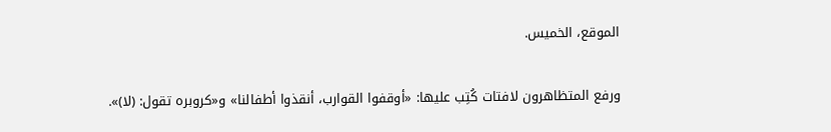الموقع، الخميس.

ورفع المتظاهرون لافتات كُتِب عليها: «أوقفوا القوارب، أنقذوا أطفالنا» و«كروبره تقول: (لا)».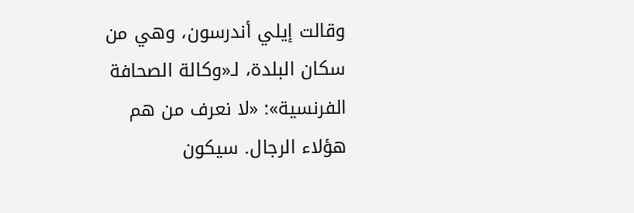وقالت إيلي أندرسون، وهي من سكان البلدة، لـ«وكالة الصحافة الفرنسية»: «لا نعرف من هم هؤلاء الرجال. سيكون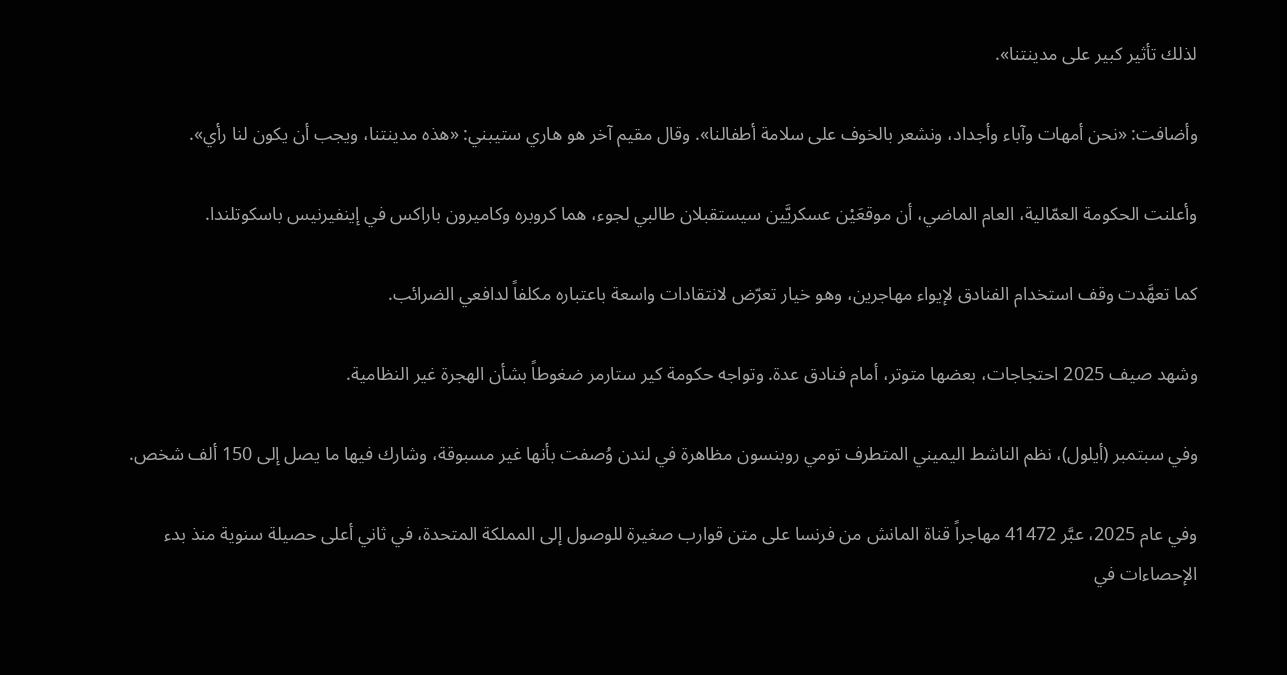لذلك تأثير كبير على مدينتنا».

وأضافت: «نحن أمهات وآباء وأجداد، ونشعر بالخوف على سلامة أطفالنا». وقال مقيم آخر هو هاري ستيبني: «هذه مدينتنا، ويجب أن يكون لنا رأي».

وأعلنت الحكومة العمّالية، العام الماضي، أن موقعَيْن عسكريَّين سيستقبلان طالبي لجوء، هما كروبره وكاميرون باراكس في إينفيرنيس باسكوتلندا.

كما تعهَّدت وقف استخدام الفنادق لإيواء مهاجرين، وهو خيار تعرّض لانتقادات واسعة باعتباره مكلفاً لدافعي الضرائب.

وشهد صيف 2025 احتجاجات، بعضها متوتر، أمام فنادق عدة. وتواجه حكومة كير ستارمر ضغوطاً بشأن الهجرة غير النظامية.

وفي سبتمبر (أيلول)، نظم الناشط اليميني المتطرف تومي روبنسون مظاهرة في لندن وُصفت بأنها غير مسبوقة، وشارك فيها ما يصل إلى 150 ألف شخص.

وفي عام 2025، عبَّر 41472 مهاجراً قناة المانش من فرنسا على متن قوارب صغيرة للوصول إلى المملكة المتحدة، في ثاني أعلى حصيلة سنوية منذ بدء الإحصاءات في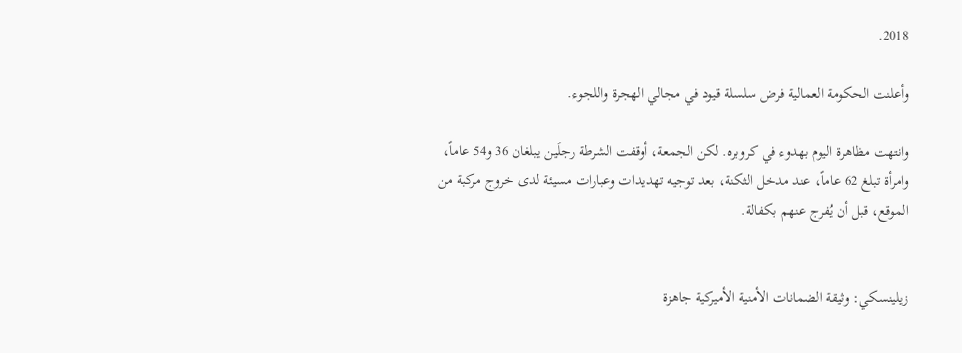2018.

وأعلنت الحكومة العمالية فرض سلسلة قيود في مجالي الهجرة واللجوء.

وانتهت مظاهرة اليوم بهدوء في كروبره. لكن الجمعة، أوقفت الشرطة رجلَين يبلغان 36 و54 عاماً، وامرأة تبلغ 62 عاماً، عند مدخل الثكنة، بعد توجيه تهديدات وعبارات مسيئة لدى خروج مركبة من الموقع، قبل أن يُفرج عنهم بكفالة.


زيلينسكي: وثيقة الضمانات الأمنية الأميركية جاهزة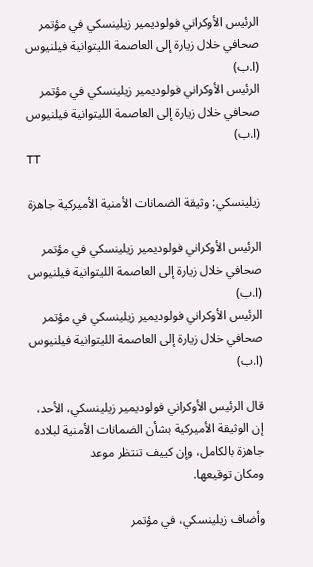الرئيس الأوكراني فولوديمير زيلينسكي في مؤتمر صحافي خلال زيارة إلى العاصمة الليتوانية فيلنيوس (ا.ب)
الرئيس الأوكراني فولوديمير زيلينسكي في مؤتمر صحافي خلال زيارة إلى العاصمة الليتوانية فيلنيوس (ا.ب)
TT

زيلينسكي: وثيقة الضمانات الأمنية الأميركية جاهزة

الرئيس الأوكراني فولوديمير زيلينسكي في مؤتمر صحافي خلال زيارة إلى العاصمة الليتوانية فيلنيوس (ا.ب)
الرئيس الأوكراني فولوديمير زيلينسكي في مؤتمر صحافي خلال زيارة إلى العاصمة الليتوانية فيلنيوس (ا.ب)

قال الرئيس الأوكراني فولوديمير زيلينسكي، الأحد، إن الوثيقة الأميركية بشأن الضمانات الأمنية لبلاده جاهزة ‌بالكامل، ‌وإن ‌كييف تنتظر موعد ومكان ‌توقيعها.

وأضاف زيلينسكي، في مؤتمر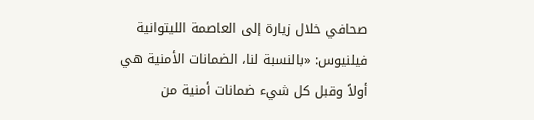صحافي خلال زيارة إلى العاصمة الليتوانية فيلنيوس: «بالنسبة لنا، الضمانات الأمنية ‌هي أولاً وقبل كل شيء ضمانات أمنية من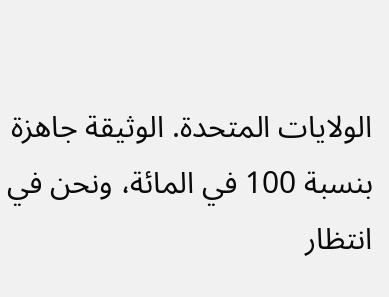الولايات المتحدة. الوثيقة جاهزة بنسبة 100 في المائة، ونحن في انتظار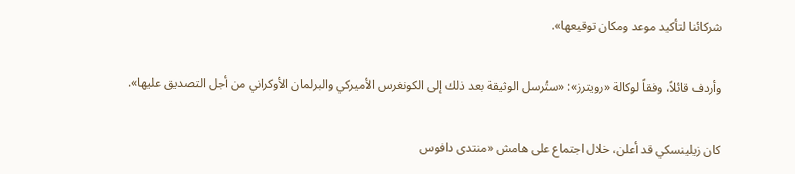شركائنا لتأكيد موعد ومكان توقيعها».

وأردف قائلاً، وفقاً لوكالة «رويترز»: «ستُرسل الوثيقة بعد ذلك إلى الكونغرس الأميركي والبرلمان الأوكراني من أجل التصديق عليها».

كان زيلينسكي قد أعلن، خلال اجتماع على هامش «منتدى دافوس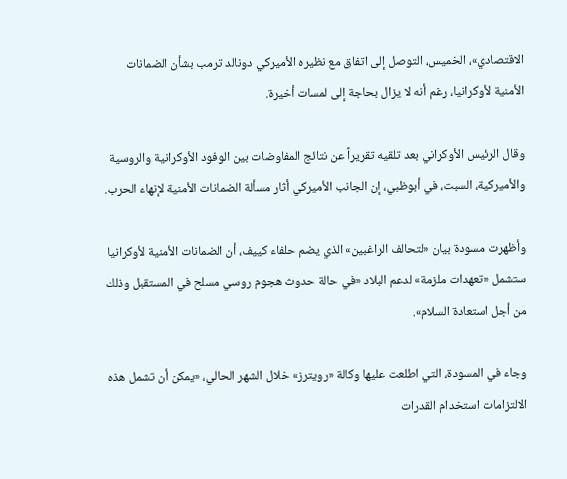الاقتصادي»، الخميس، التوصل إلى اتفاق مع نظيره الأميركي دونالد ترمب بشأن الضمانات الأمنية لأوكرانيا، رغم أنه لا يزال بحاجة إلى لمسات أخيرة.

وقال الرئيس الأوكراني بعد تلقيه تقريراً عن نتائج المفاوضات بين الوفود الأوكرانية والروسية والأميركية، السبت، في أبوظبي، إن الجانب الأميركي أثار مسألة الضمانات الأمنية لإنهاء الحرب.

وأظهرت مسودة بيان «لتحالف الراغبين» الذي يضم حلفاء كييف، أن الضمانات الأمنية لأوكرانيا ستشمل «تعهدات ملزمة» لدعم البلاد «في حالة حدوث هجوم روسي مسلح في المستقبل وذلك من أجل استعادة السلام».

وجاء في المسودة، التي اطلعت عليها وكالة «رويترز» خلال الشهر الحالي، «يمكن أن ‌تشمل هذه الالتزامات استخدام القدرات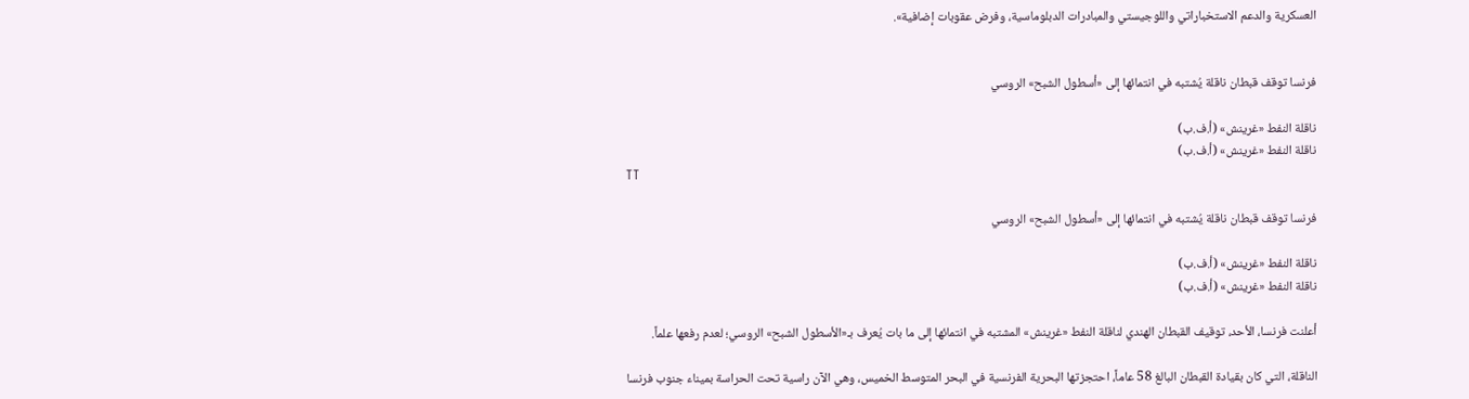العسكرية والدعم الاستخباراتي واللوجيستي والمبادرات الدبلوماسية، وفرض عقوبات إضافية».


فرنسا توقف قبطان ناقلة يُشتبه في انتمائها إلى «أسطول الشبح» الروسي

ناقلة النفط «غرينش» (أ.ف.ب)
ناقلة النفط «غرينش» (أ.ف.ب)
TT

فرنسا توقف قبطان ناقلة يُشتبه في انتمائها إلى «أسطول الشبح» الروسي

ناقلة النفط «غرينش» (أ.ف.ب)
ناقلة النفط «غرينش» (أ.ف.ب)

أعلنت فرنسا، الأحد، توقيف القبطان الهندي لناقلة النفط «غرينش» المشتبه في انتمائها إلى ما بات يُعرف بـ«الأسطول الشبح» الروسي؛ لعدم رفعها علماً.

الناقلة، التي كان بقيادة القبطان البالغ 58 عاماً، احتجزتها البحرية الفرنسية في البحر المتوسط الخميس، وهي الآن راسية تحت الحراسة بميناء جنوب فرنسا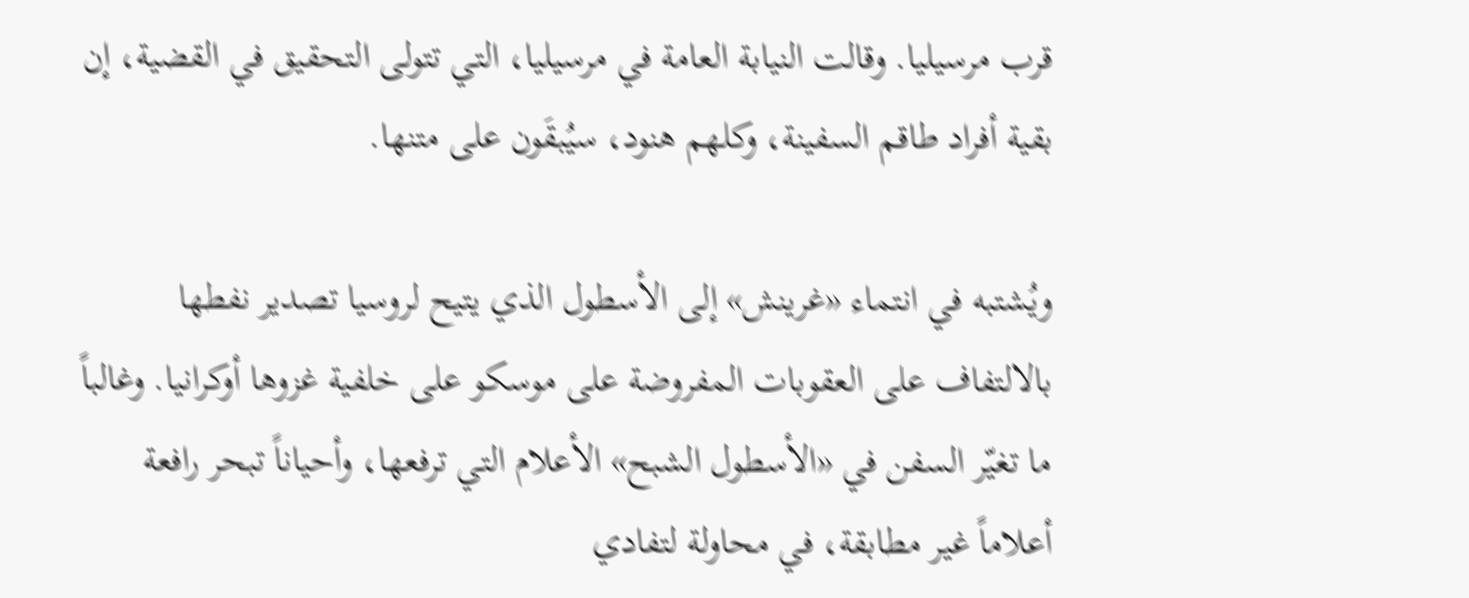قرب مرسيليا. وقالت النيابة العامة في مرسيليا، التي تتولى التحقيق في القضية، إن بقية أفراد طاقم السفينة، وكلهم هنود، سيُبقَون على متنها.

ويُشتبه في انتماء «غرينش» إلى الأسطول الذي يتيح لروسيا تصدير نفطها بالالتفاف على العقوبات المفروضة على موسكو على خلفية غزوها أوكرانيا. وغالباً ما تغيّر السفن في «الأسطول الشبح» الأعلام التي ترفعها، وأحياناً تبحر رافعة أعلاماً غير مطابقة، في محاولة لتفادي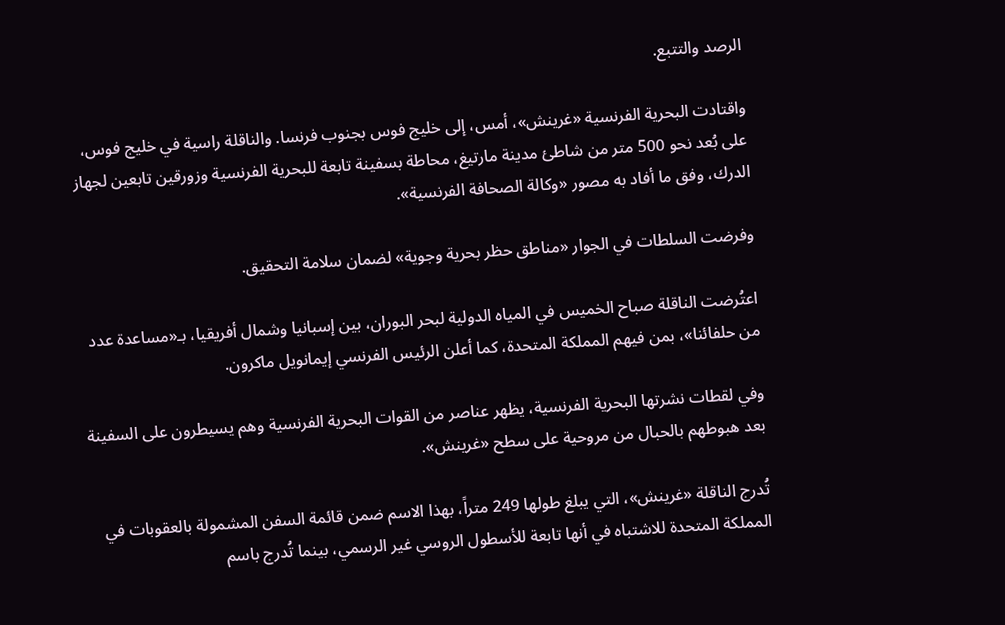الرصد والتتبع.

واقتادت البحرية الفرنسية «غرينش»، أمس، إلى خليج فوس بجنوب فرنسا. والناقلة راسية في خليج فوس، على بُعد نحو 500 متر من شاطئ مدينة مارتيغ، محاطة بسفينة تابعة للبحرية الفرنسية وزورقين تابعين لجهاز الدرك، وفق ما أفاد به مصور «وكالة الصحافة الفرنسية».

وفرضت السلطات في الجوار «مناطق حظر بحرية وجوية» لضمان سلامة التحقيق.

اعتُرضت الناقلة صباح الخميس في المياه الدولية لبحر البوران، بين إسبانيا وشمال أفريقيا، بـ«مساعدة عدد من حلفائنا»، بمن فيهم المملكة المتحدة، كما أعلن الرئيس الفرنسي إيمانويل ماكرون.

وفي لقطات نشرتها البحرية الفرنسية، يظهر عناصر من القوات البحرية الفرنسية وهم يسيطرون على السفينة بعد هبوطهم بالحبال من مروحية على سطح «غرينش».

تُدرج الناقلة «غرينش»، التي يبلغ طولها 249 متراً، بهذا الاسم ضمن قائمة السفن المشمولة بالعقوبات في المملكة المتحدة للاشتباه في أنها تابعة للأسطول الروسي غير الرسمي، بينما تُدرج باسم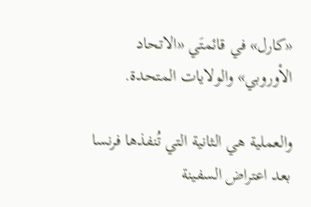«كارل» في قائمتَي «الاتحاد الأوروبي» والولايات المتحدة.

والعملية هي الثانية التي تُنفذها فرنسا بعد اعتراض السفينة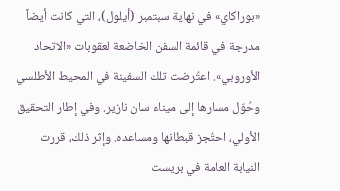«بوراكاي» في نهاية سبتمبر (أيلول)، التي كانت أيضاً مدرجة في قائمة السفن الخاضعة لعقوبات «الاتحاد الأوروبي». اعتُرضت تلك السفينة في المحيط الأطلسي وحُوّل مسارها إلى ميناء سان نازير. وفي إطار التحقيق الأولي، احتُجز قبطانها ومساعده. وإثر ذلك، قررت النيابة العامة في بريست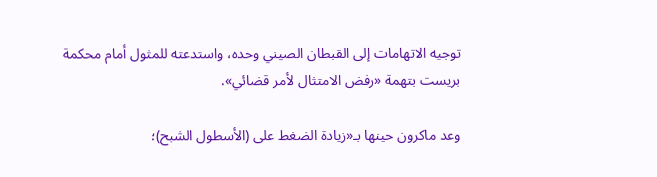توجيه الاتهامات إلى القبطان الصيني وحده، واستدعته للمثول أمام محكمة بريست بتهمة «رفض الامتثال لأمر قضائي».

وعد ماكرون حينها بـ«زيادة الضغط على (الأسطول الشبح)؛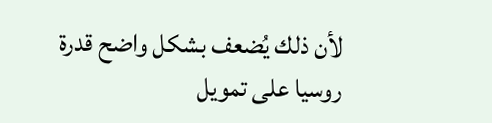لأن ذلك يُضعف بشكل واضح قدرة روسيا على تمويل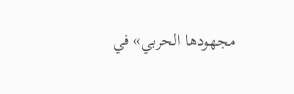مجهودها الحربي» في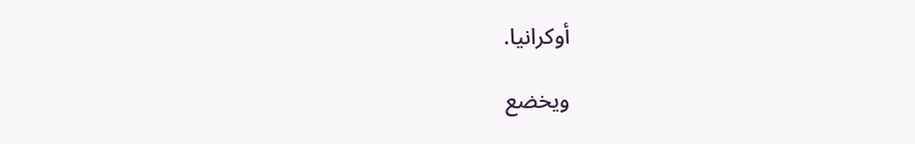أوكرانيا.

ويخضع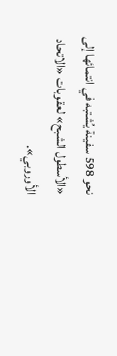نحو 598 سفينة يُشتبه في انتمائها إلى «الأسطول الشبح» لعقوبات «الاتحاد الأوروبي».